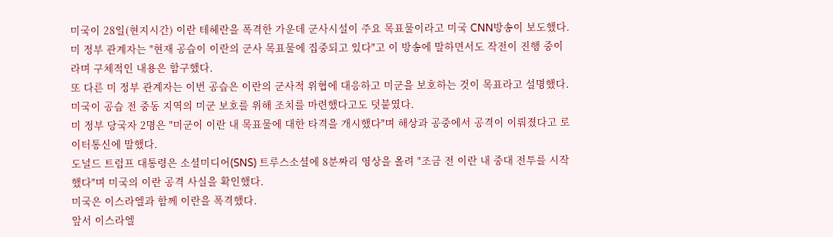미국이 28일(현지시간) 이란 테헤란을 폭격한 가운데 군사시설이 주요 목표물이라고 미국 CNN방송이 보도했다.
미 정부 관계자는 "현재 공습이 이란의 군사 목표물에 집중되고 있다"고 이 방송에 말하면서도 작전이 진행 중이라며 구체적인 내용은 함구했다.
또 다른 미 정부 관계자는 이번 공습은 이란의 군사적 위협에 대응하고 미군을 보호하는 것이 목표라고 설명했다. 미국이 공습 전 중동 지역의 미군 보호를 위해 조치를 마련했다고도 덧붙였다.
미 정부 당국자 2명은 "미군이 이란 내 목표물에 대한 타격을 개시했다"며 해상과 공중에서 공격이 이뤄졌다고 로이터통신에 말했다.
도널드 트럼프 대통령은 소셜미디어(SNS) 트루스소셜에 8분짜리 영상을 올려 "조금 전 이란 내 중대 전투를 시작했다"며 미국의 이란 공격 사실을 확인했다.
미국은 이스라엘과 함께 이란을 폭격했다.
앞서 이스라엘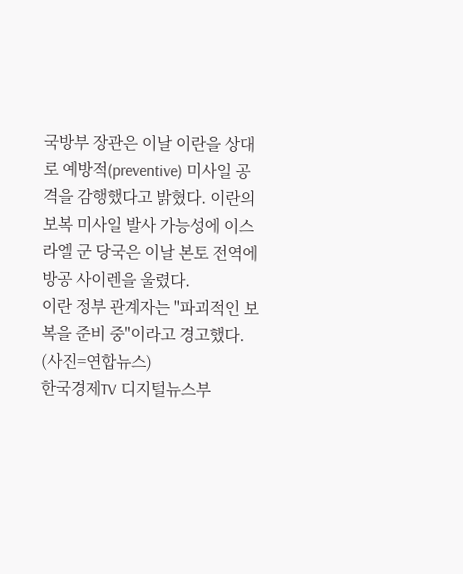국방부 장관은 이날 이란을 상대로 예방적(preventive) 미사일 공격을 감행했다고 밝혔다. 이란의 보복 미사일 발사 가능성에 이스라엘 군 당국은 이날 본토 전역에 방공 사이렌을 울렸다.
이란 정부 관계자는 "파괴적인 보복을 준비 중"이라고 경고했다.
(사진=연합뉴스)
한국경제TV 디지털뉴스부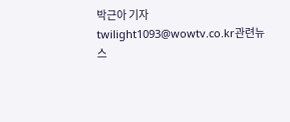박근아 기자
twilight1093@wowtv.co.kr관련뉴스